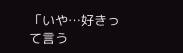「いや…好きって言う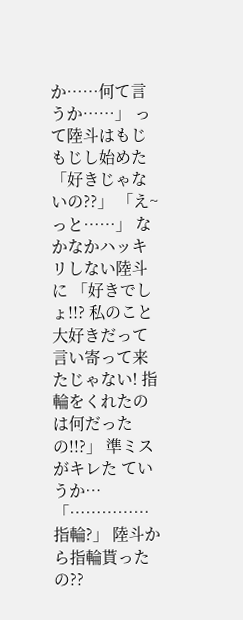か……何て言うか……」 って陸斗はもじもじし始めた 「好きじゃないの??」 「え~っと……」 なかなかハッキリしない陸斗に 「好きでしょ!!? 私のこと大好きだって言い寄って来たじゃない! 指輪をくれたのは何だったの!!?」 準ミスがキレた ていうか… 「……………指輪?」 陸斗から指輪貰ったの??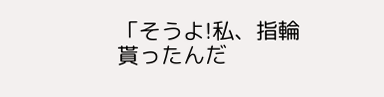「そうよ!私、指輪貰ったんだ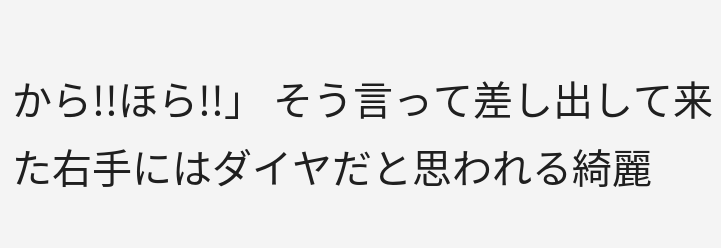から!!ほら!!」 そう言って差し出して来た右手にはダイヤだと思われる綺麗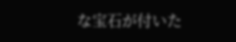な宝石が付いた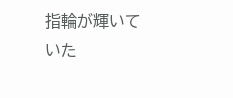指輪が輝いていた